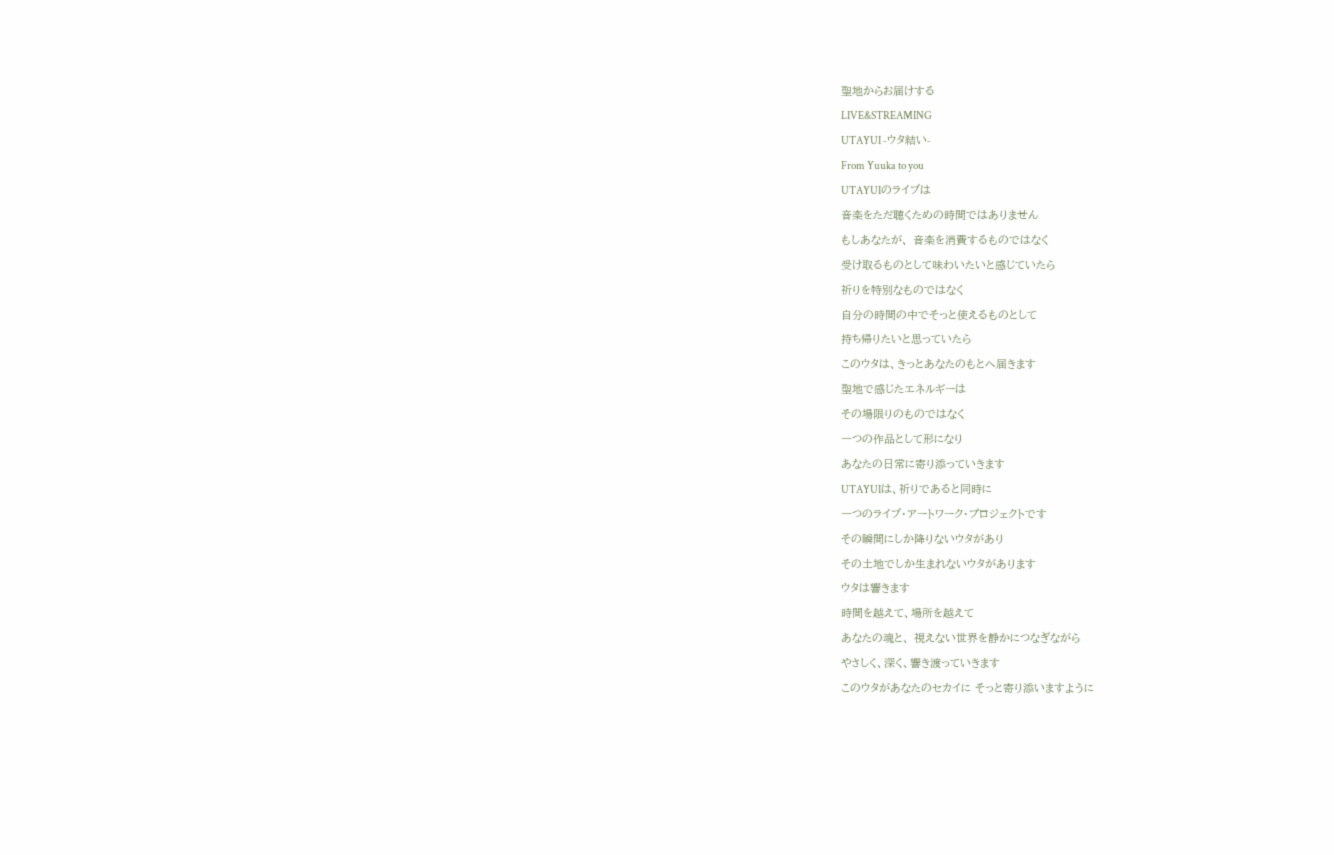聖地からお届けする
LIVE&STREAMING
UTAYUI -ウタ結い-
From Yuuka to you
UTAYUIのライブは
音楽をただ聴くための時間ではありません
もしあなたが、 音楽を消費するものではなく
受け取るものとして味わいたいと感じていたら
祈りを特別なものではなく
自分の時間の中でそっと使えるものとして
持ち帰りたいと思っていたら
このウタは、きっとあなたのもとへ届きます
聖地で感じたエネルギーは
その場限りのものではなく
一つの作品として形になり
あなたの日常に寄り添っていきます
UTAYUIは、祈りであると同時に
一つのライブ・アートワーク・プロジェクトです
その瞬間にしか降りないウタがあり
その土地でしか生まれないウタがあります
ウタは響きます
時間を越えて、場所を越えて
あなたの魂と、 視えない世界を静かにつなぎながら
やさしく、深く、響き渡っていきます
このウタがあなたのセカイに そっと寄り添いますように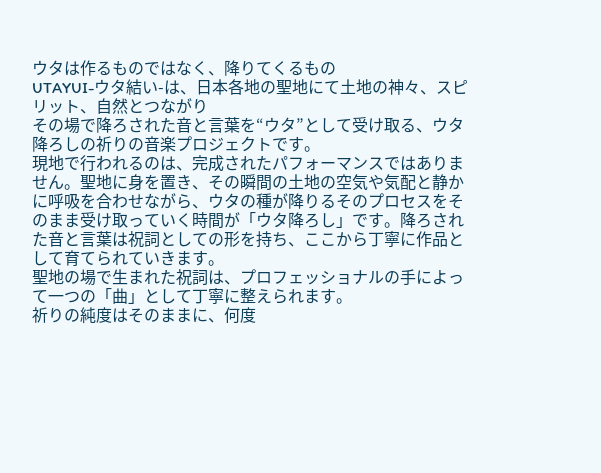ウタは作るものではなく、降りてくるもの
UTAYUI-ウタ結い-は、日本各地の聖地にて土地の神々、スピリット、自然とつながり
その場で降ろされた音と言葉を“ウタ”として受け取る、ウタ降ろしの祈りの音楽プロジェクトです。
現地で行われるのは、完成されたパフォーマンスではありません。聖地に身を置き、その瞬間の土地の空気や気配と静かに呼吸を合わせながら、ウタの種が降りるそのプロセスをそのまま受け取っていく時間が「ウタ降ろし」です。降ろされた音と言葉は祝詞としての形を持ち、ここから丁寧に作品として育てられていきます。
聖地の場で生まれた祝詞は、プロフェッショナルの手によって一つの「曲」として丁寧に整えられます。
祈りの純度はそのままに、何度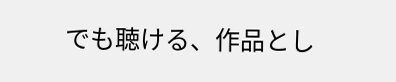でも聴ける、作品とし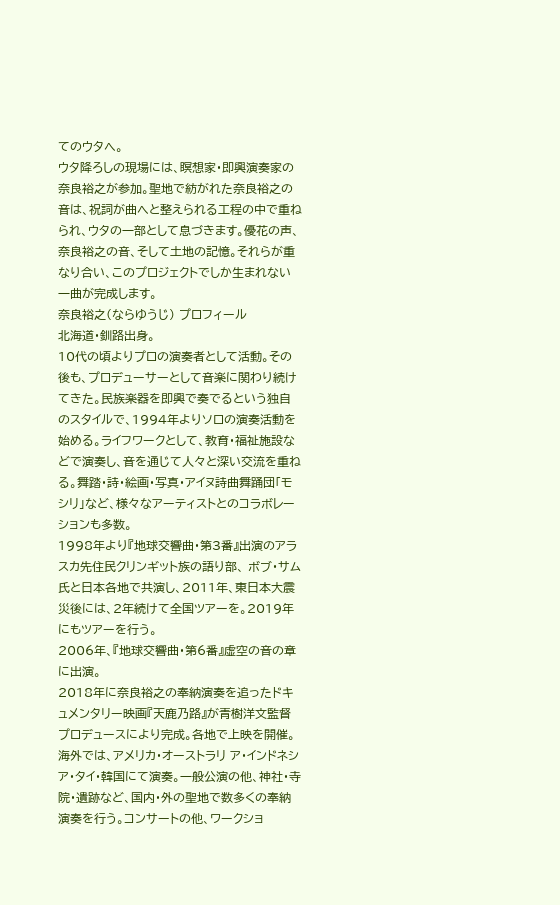てのウタへ。
ウタ降ろしの現場には、瞑想家・即興演奏家の奈良裕之が参加。聖地で紡がれた奈良裕之の音は、祝詞が曲へと整えられる工程の中で重ねられ、ウタの一部として息づきます。優花の声、奈良裕之の音、そして土地の記憶。それらが重なり合い、このプロジェクトでしか生まれない一曲が完成します。
奈良裕之(ならゆうじ) プロフィール
北海道・釧路出身。
10代の頃よりプロの演奏者として活動。その後も、プロデューサーとして音楽に関わり続けてきた。民族楽器を即興で奏でるという独自のスタイルで、1994年よりソロの演奏活動を始める。ライフワークとして、教育・福祉施設などで演奏し、音を通じて人々と深い交流を重ねる。舞踏・詩・絵画・写真・アイヌ詩曲舞踊団「モシリ」など、様々なアーティストとのコラボレーションも多数。
1998年より『地球交響曲・第3番』出演のアラスカ先住民クリンギット族の語り部、 ボブ・サム氏と日本各地で共演し、2011年、東日本大震災後には、2年続けて全国ツアーを。2019年にもツアーを行う。
2006年、『地球交響曲・第6番』虚空の音の章に出演。
2018年に奈良裕之の奉納演奏を追ったドキュメンタリー映画『天鹿乃路』が青樹洋文監督プロデュースにより完成。各地で上映を開催。
海外では、アメリカ・オーストラリ ア・インドネシア・タイ・韓国にて演奏。一般公演の他、神社・寺院・遺跡など、国内・外の聖地で数多くの奉納演奏を行う。コンサートの他、ワークショ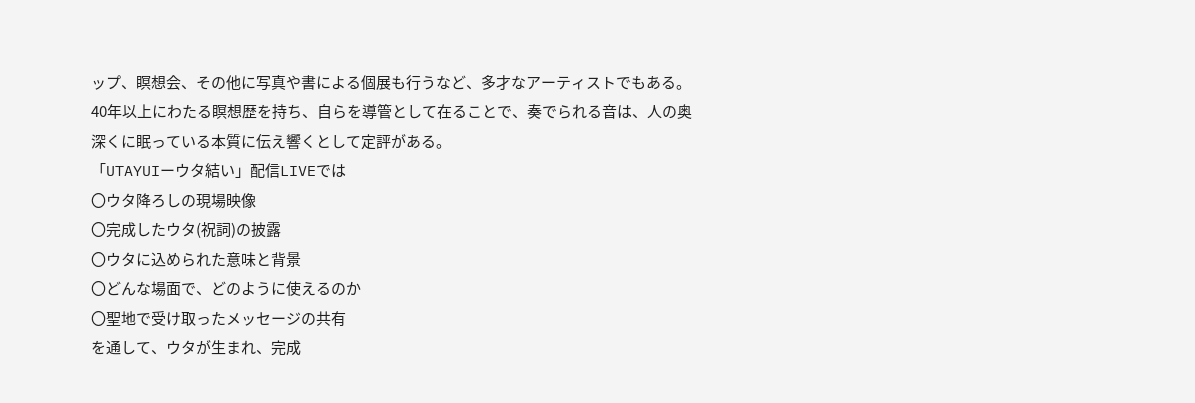ップ、瞑想会、その他に写真や書による個展も行うなど、多才なアーティストでもある。
40年以上にわたる瞑想歴を持ち、自らを導管として在ることで、奏でられる音は、人の奥深くに眠っている本質に伝え響くとして定評がある。
「UTAYUIーウタ結い」配信LIVEでは
〇ウタ降ろしの現場映像
〇完成したウタ(祝詞)の披露
〇ウタに込められた意味と背景
〇どんな場面で、どのように使えるのか
〇聖地で受け取ったメッセージの共有
を通して、ウタが生まれ、完成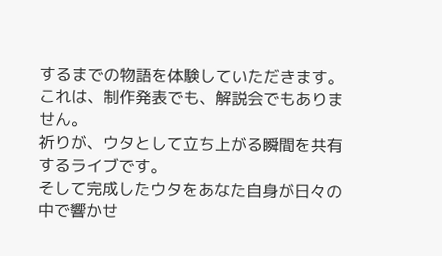するまでの物語を体験していただきます。
これは、制作発表でも、解説会でもありません。
祈りが、ウタとして立ち上がる瞬間を共有するライブです。
そして完成したウタをあなた自身が日々の中で響かせ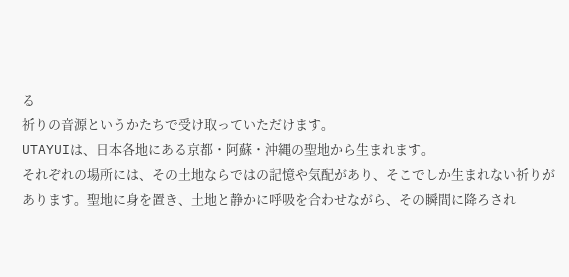る
祈りの音源というかたちで受け取っていただけます。
UTAYUIは、日本各地にある京都・阿蘇・沖縄の聖地から生まれます。
それぞれの場所には、その土地ならではの記憶や気配があり、そこでしか生まれない祈りがあります。聖地に身を置き、土地と静かに呼吸を合わせながら、その瞬間に降ろされ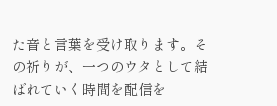た音と言葉を受け取ります。その祈りが、一つのウタとして結ばれていく時間を配信を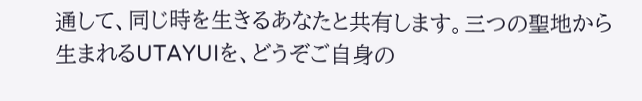通して、同じ時を生きるあなたと共有します。三つの聖地から生まれるUTAYUIを、どうぞご自身の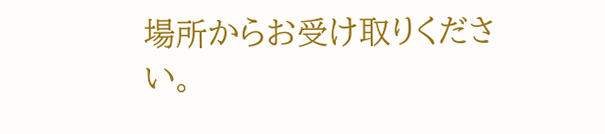場所からお受け取りください。